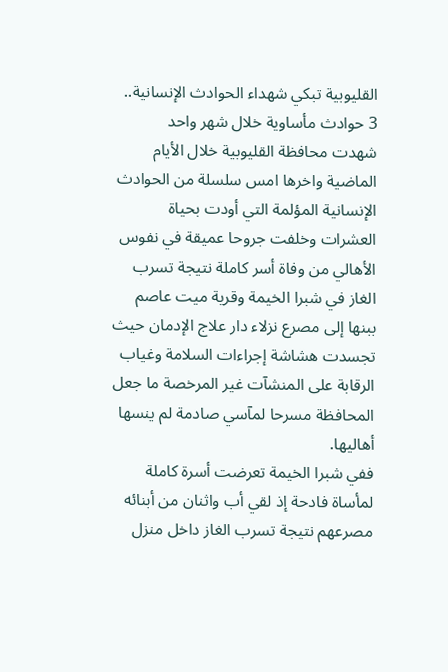القليوبية تبكي شهداء الحوادث الإنسانية.. 3 حوادث مأساوية خلال شهر واحد
شهدت محافظة القليوبية خلال الأيام الماضية واخرها امس سلسلة من الحوادث الإنسانية المؤلمة التي أودت بحياة العشرات وخلفت جروحا عميقة في نفوس الأهالي من وفاة أسر كاملة نتيجة تسرب الغاز في شبرا الخيمة وقرية ميت عاصم ببنها إلى مصرع نزلاء دار علاج الإدمان حيث تجسدت هشاشة إجراءات السلامة وغياب الرقابة على المنشآت غير المرخصة ما جعل المحافظة مسرحا لمآسي صادمة لم ينسها أهاليها.
ففي شبرا الخيمة تعرضت أسرة كاملة لمأساة فادحة إذ لقي أب واثنان من أبنائه مصرعهم نتيجة تسرب الغاز داخل منزل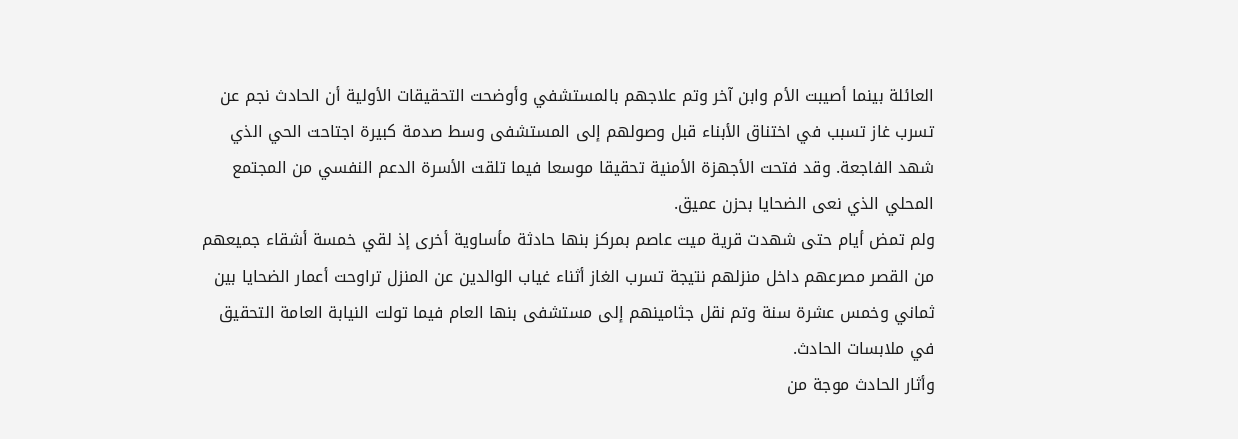العائلة بينما أصيبت الأم وابن آخر وتم علاجهم بالمستشفي وأوضحت التحقيقات الأولية أن الحادث نجم عن تسرب غاز تسبب في اختناق الأبناء قبل وصولهم إلى المستشفى وسط صدمة كبيرة اجتاحت الحي الذي شهد الفاجعة. وقد فتحت الأجهزة الأمنية تحقيقا موسعا فيما تلقت الأسرة الدعم النفسي من المجتمع المحلي الذي نعى الضحايا بحزن عميق.
ولم تمض أيام حتى شهدت قرية ميت عاصم بمركز بنها حادثة مأساوية أخرى إذ لقي خمسة أشقاء جميعهم من القصر مصرعهم داخل منزلهم نتيجة تسرب الغاز أثناء غياب الوالدين عن المنزل تراوحت أعمار الضحايا بين ثماني وخمس عشرة سنة وتم نقل جثامينهم إلى مستشفى بنها العام فيما تولت النيابة العامة التحقيق في ملابسات الحادث.
وأثار الحادث موجة من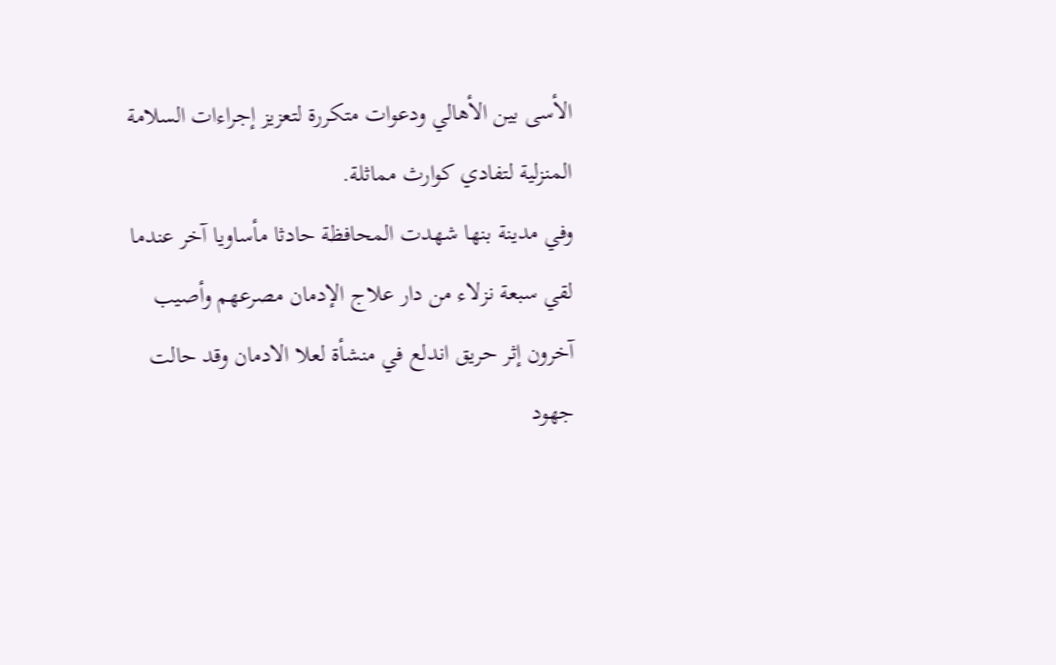الأسى بين الأهالي ودعوات متكررة لتعزيز إجراءات السلامة المنزلية لتفادي كوارث مماثلة.
وفي مدينة بنها شهدت المحافظة حادثا مأساويا آخر عندما لقي سبعة نزلاء من دار علاج الإدمان مصرعهم وأصيب آخرون إثر حريق اندلع في منشأة لعلا الادمان وقد حالت جهود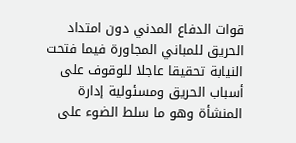قوات الدفاع المدني دون امتداد الحريق للمباني المجاورة فيما فتحت النيابة تحقيقا عاجلا للوقوف على أسباب الحريق ومسئولية إدارة المنشأة وهو ما سلط الضوء على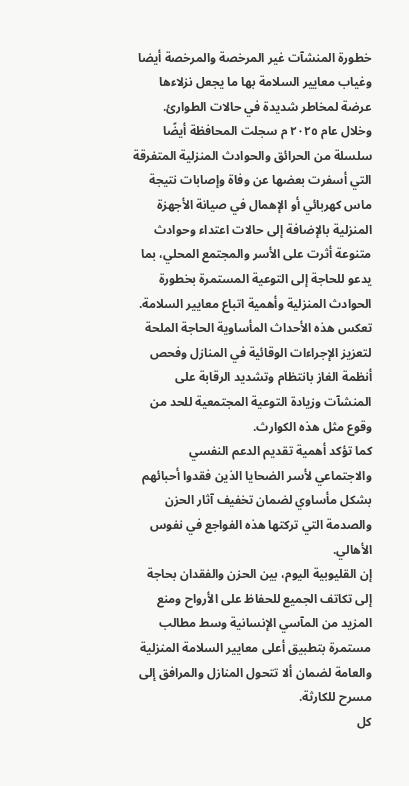خطورة المنشآت غير المرخصة والمرخصة أيضا وغياب معايير السلامة بها ما يجعل نزلاءها عرضة لمخاطر شديدة في حالات الطوارئ.
وخلال عام ٢٠٢٥ م سجلت المحافظة أيضًا سلسلة من الحرائق والحوادث المنزلية المتفرقة التي أسفرت بعضها عن وفاة وإصابات نتيجة ماس كهربائي أو الإهمال في صيانة الأجهزة المنزلية بالإضافة إلى حالات اعتداء وحوادث متنوعة أثرت على الأسر والمجتمع المحلي، بما يدعو للحاجة إلى التوعية المستمرة بخطورة الحوادث المنزلية وأهمية اتباع معايير السلامة.
تعكس هذه الأحداث المأساوية الحاجة الملحة لتعزيز الإجراءات الوقائية في المنازل وفحص أنظمة الغاز بانتظام وتشديد الرقابة على المنشآت وزيادة التوعية المجتمعية للحد من وقوع مثل هذه الكوارث.
كما تؤكد أهمية تقديم الدعم النفسي والاجتماعي لأسر الضحايا الذين فقدوا أحبائهم بشكل مأساوي لضمان تخفيف آثار الحزن والصدمة التي تركتها هذه الفواجع في نفوس الأهالي.
إن القليوبية اليوم، بين الحزن والفقدان بحاجة إلى تكاتف الجميع للحفاظ على الأرواح ومنع المزيد من المآسي الإنسانية وسط مطالب مستمرة بتطبيق أعلى معايير السلامة المنزلية والعامة لضمان ألا تتحول المنازل والمرافق إلى مسرح للكارثة.
كل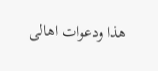هذا ودعوات اهالى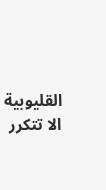القليوبية الا تتكرر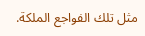مثل تلك الفواجع الملكة.